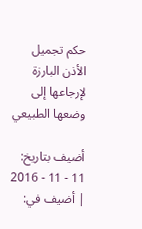حكم تجميل الأذن البارزة لإرجاعها إلى وضعها الطبيعي

أضيف بتاريخ: 11 - 11 - 2016 | أضيف في: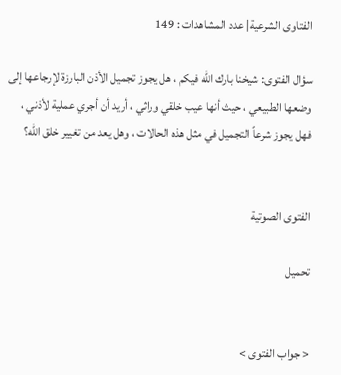الفتاوى الشرعية| عدد المشاهدات : 149

سؤال الفتوى: شيخنا بارك الله فيكم ، هل يجوز تجميل الأذن البارزة لإرجاعها إلى وضعها الطبيعي ، حيث أنها عيب خلقي وراثي ، أريد أن أجري عملية لأذني ، فهل يجوز شرعاً التجميل في مثل هذه الحالات ، وهل يعد من تغيير خلق الله؟


الفتوى الصوتية

تحميل


< جواب الفتوى >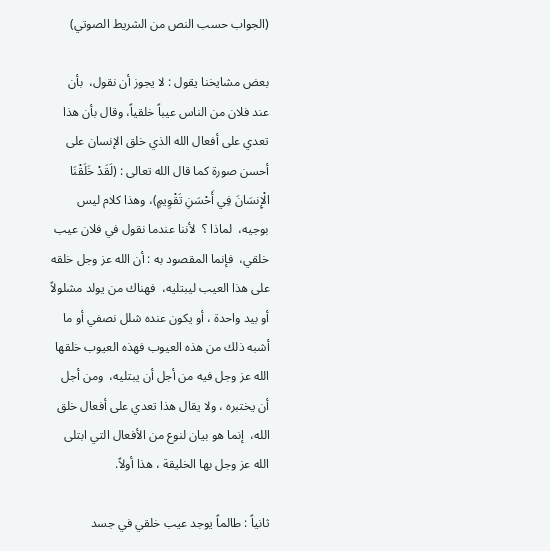(الجواب حسب النص من الشريط الصوتي)

بعض مشايخنا يقول : لا يجوز أن نقول،  بأن عند فلان من الناس عيباً خلقياً، وقال بأن هذا تعدي على أفعال الله الذي خلق الإنسان على أحسن صورة كما قال الله تعالى : (لَقَدْ خَلَقْنَا الْإِنسَانَ فِي أَحْسَنِ تَقْوِيمٍ)، وهذا كلام ليس بوجيه،  لماذا ؟  لأننا عندما نقول في فلان عيب خلقي،  فإنما المقصود به : أن الله عز وجل خلقه على هذا العيب ليبتليه،  فهناك من يولد مشلولاً أو بيد واحدة ، أو يكون عنده شلل نصفي أو ما أشبه ذلك من هذه العيوب فهذه العيوب خلقها الله عز وجل فيه من أجل أن يبتليه،  ومن أجل أن يختبره ، ولا يقال هذا تعدي على أفعال خلق الله،  إنما هو بيان لنوع من الأفعال التي ابتلى الله عز وجل بها الخليقة ، هذا أولاً.

ثانياً : طالماً يوجد عيب خلقي في جسد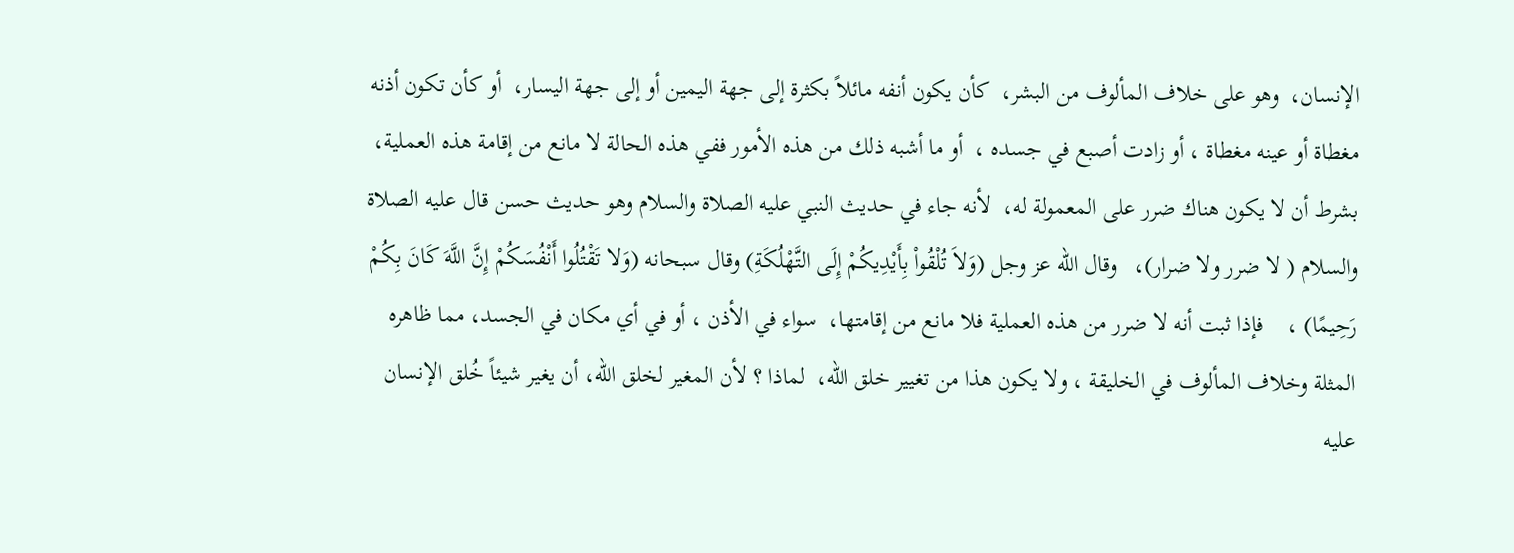الإنسان،  وهو على خلاف المألوف من البشر،  كأن يكون أنفه مائلاً بكثرة إلى جهة اليمين أو إلى جهة اليسار،  أو كأن تكون أذنه مغطاة أو عينه مغطاة ، أو زادت أصبع في جسده ،  أو ما أشبه ذلك من هذه الأمور ففي هذه الحالة لا مانع من إقامة هذه العملية،  بشرط أن لا يكون هناك ضرر على المعمولة له،  لأنه جاء في حديث النبي عليه الصلاة والسلام وهو حديث حسن قال عليه الصلاة والسلام ( لا ضرر ولا ضرار)،   وقال الله عز وجل (وَلاَ تُلْقُواْ بِأَيْدِيكُمْ إِلَى التَّهْلُكَةِ) وقال سبحانه (وَلا تَقْتُلُوا أَنْفُسَكُمْ إِنَّ اللَّهَ كَانَ بِكُمْ رَحِيمًا) ،    فإذا ثبت أنه لا ضرر من هذه العملية فلا مانع من إقامتها،  سواء في الأذن ، أو في أي مكان في الجسد، مما ظاهره المثلة وخلاف المألوف في الخليقة ، ولا يكون هذا من تغيير خلق الله،  لماذا ؟ لأن المغير لخلق الله، أن يغير شيئاً خُلق الإنسان عليه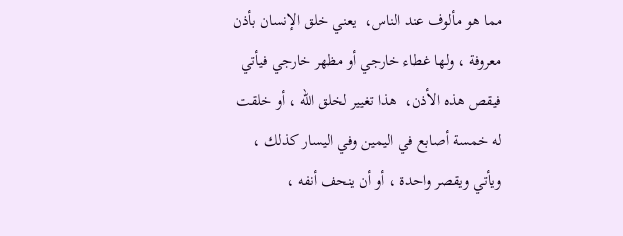مما هو مألوف عند الناس،  يعني خلق الإنسان بأذن معروفة ، ولها غطاء خارجي أو مظهر خارجي فيأتي فيقص هذه الأذن،  هذا تغيير لخلق الله ، أو خلقت  له خمسة أصابع في اليمين وفي اليسار كذلك ، ويأتي ويقصر واحدة ، أو أن ينحف أنفه ،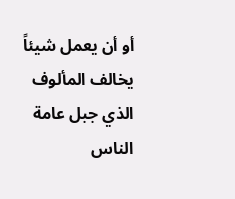أو أن يعمل شيئاً يخالف المألوف الذي جبل عامة الناس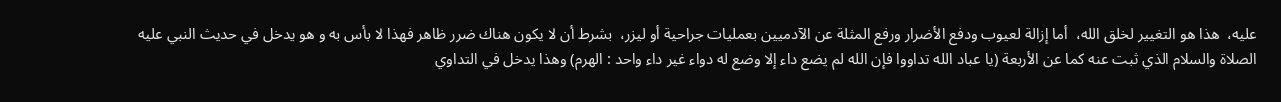عليه،  هذا هو التغيير لخلق الله،  أما إزالة لعيوب ودفع الأضرار ورفع المثلة عن الآدميين بعمليات جراحية أو ليزر،  بشرط أن لا يكون هناك ضرر ظاهر فهذا لا بأس به و هو يدخل في حديث النبي عليه الصلاة والسلام الذي ثبت عنه كما عن الأربعة (يا عباد الله تداووا فإن الله لم يضع داء إلا وضع له دواء غير داء واحد : الهرم) وهذا يدخل في التداوي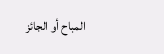المباح أو الجائز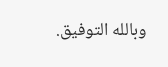وبالله التوفيق.